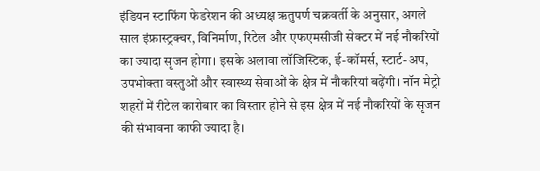इंडियन स्टाफिंग फेडरेशन की अध्यक्ष ऋतुपर्ण चक्रवर्ती के अनुसार, अगले साल इंफ्रास्ट्रक्चर, विनिर्माण, रिटेल और एफएमसीजी सेक्टर में नई नौकरियों का ज्यादा सृजन होगा। इसके अलावा लॉजिस्टिक, ई-कॉमर्स, स्टार्ट-अप, उपभोक्ता वस्तुओं और स्वास्थ्य सेवाओं के क्षेत्र में नौकरियां बढ़ेंगी। नॉन मेट्रो शहरों में रीटेल कारोबार का विस्तार होने से इस क्षेत्र में नई नौकरियों के सृजन की संभावना काफी ज्यादा है।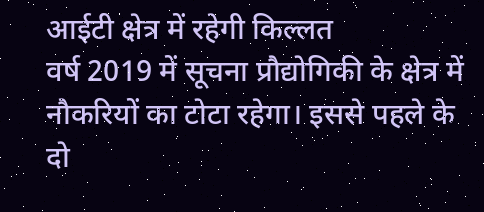आईटी क्षेत्र में रहेगी किल्लत
वर्ष 2019 में सूचना प्रौद्योगिकी के क्षेत्र में नौकरियों का टोटा रहेगा। इससे पहले के दो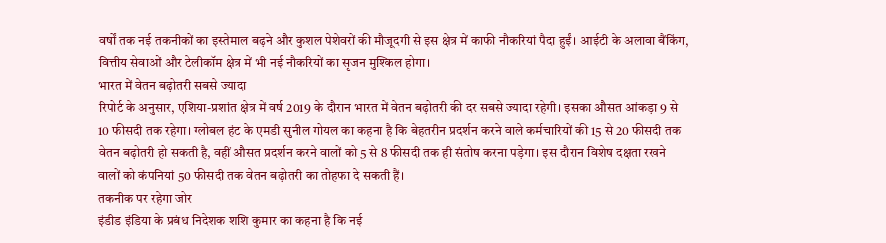वर्षों तक नई तकनीकों का इस्तेमाल बढ़ने और कुशल पेशेवरों की मौजूदगी से इस क्षेत्र में काफी नौकरियां पैदा हुईं। आईटी के अलावा बैंकिंग, वित्तीय सेवाओं और टेलीकॉम क्षेत्र में भी नई नौकरियों का सृजन मुश्किल होगा।
भारत में वेतन बढ़ोतरी सबसे ज्यादा
रिपोर्ट के अनुसार, एशिया-प्रशांत क्षेत्र में वर्ष 2019 के दौरान भारत में वेतन बढ़ोतरी की दर सबसे ज्यादा रहेगी। इसका औसत आंकड़ा 9 से 10 फीसदी तक रहेगा। ग्लोबल हंट के एमडी सुनील गोयल का कहना है कि बेहतरीन प्रदर्शन करने वाले कर्मचारियों की 15 से 20 फीसदी तक वेतन बढ़ोतरी हो सकती है, वहीं औसत प्रदर्शन करने वालों को 5 से 8 फीसदी तक ही संतोष करना पड़ेगा। इस दौरान विशेष दक्षता रखने वालों को कंपनियां 50 फीसदी तक वेतन बढ़ोतरी का तोहफा दे सकती हैं।
तकनीक पर रहेगा जोर
इंडीड इंडिया के प्रबंध निदेशक शशि कुमार का कहना है कि नई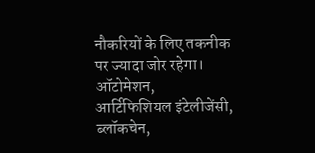नौकरियों के लिए तकनीक पर ज्यादा जोर रहेगा। ऑटोमेशन, आर्टिफिशियल इंटेलीजेंसी, ब्लॉकचेन,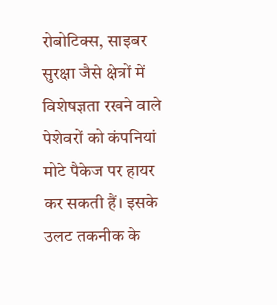रोबोटिक्स, साइबर सुरक्षा जैसे क्षेत्रों में विशेषज्ञता रखने वाले पेशेवरों को कंपनियां मोटे पैकेज पर हायर कर सकती हैं। इसके उलट तकनीक के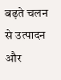बढ़ते चलन से उत्पादन और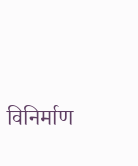विनिर्माण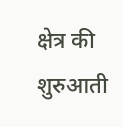क्षेत्र की शुरुआती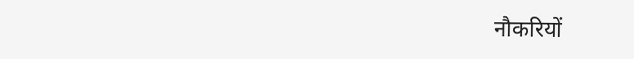नौकरियों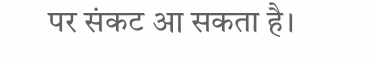पर संकट आ सकता है।